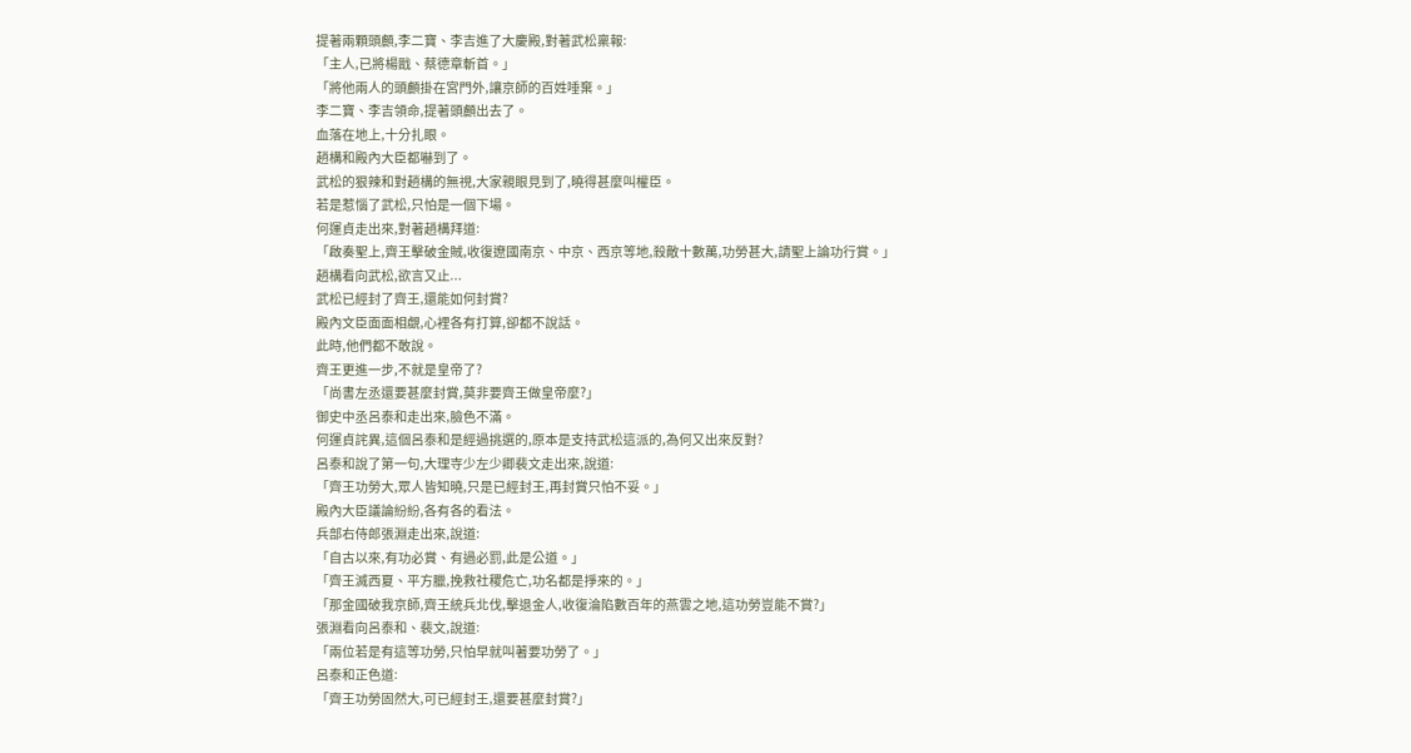提著兩顆頭顱,李二寶、李吉進了大慶殿,對著武松稟報:
「主人,已將楊戩、蔡德章斬首。」
「將他兩人的頭顱掛在宮門外,讓京師的百姓唾棄。」
李二寶、李吉領命,提著頭顱出去了。
血落在地上,十分扎眼。
趙構和殿內大臣都嚇到了。
武松的狠辣和對趙構的無視,大家親眼見到了,曉得甚麼叫權臣。
若是惹惱了武松,只怕是一個下場。
何運貞走出來,對著趙構拜道:
「啟奏聖上,齊王擊破金賊,收復遼國南京、中京、西京等地,殺敵十數萬,功勞甚大,請聖上論功行賞。」
趙構看向武松,欲言又止...
武松已經封了齊王,還能如何封賞?
殿內文臣面面相覷,心裡各有打算,卻都不說話。
此時,他們都不敢說。
齊王更進一步,不就是皇帝了?
「尚書左丞還要甚麼封賞,莫非要齊王做皇帝麼?」
御史中丞呂泰和走出來,臉色不滿。
何運貞詫異,這個呂泰和是經過挑選的,原本是支持武松這派的,為何又出來反對?
呂泰和說了第一句,大理寺少左少卿裴文走出來,說道:
「齊王功勞大,眾人皆知曉,只是已經封王,再封賞只怕不妥。」
殿內大臣議論紛紛,各有各的看法。
兵部右侍郎張淵走出來,說道:
「自古以來,有功必賞、有過必罰,此是公道。」
「齊王滅西夏、平方臘,挽救社稷危亡,功名都是掙來的。」
「那金國破我京師,齊王統兵北伐,擊退金人,收復淪陷數百年的燕雲之地,這功勞豈能不賞?」
張淵看向呂泰和、裴文,說道:
「兩位若是有這等功勞,只怕早就叫著要功勞了。」
呂泰和正色道:
「齊王功勞固然大,可已經封王,還要甚麼封賞?」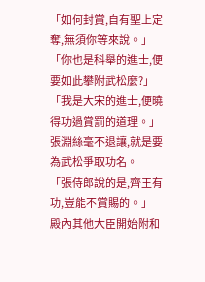「如何封賞,自有聖上定奪,無須你等來說。」
「你也是科舉的進士,便要如此攀附武松麼?」
「我是大宋的進士,便曉得功過賞罰的道理。」
張淵絲毫不退讓,就是要為武松爭取功名。
「張侍郎說的是,齊王有功,豈能不賞賜的。」
殿內其他大臣開始附和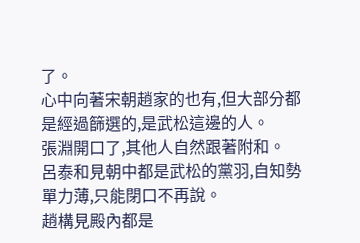了。
心中向著宋朝趙家的也有,但大部分都是經過篩選的,是武松這邊的人。
張淵開口了,其他人自然跟著附和。
呂泰和見朝中都是武松的黨羽,自知勢單力薄,只能閉口不再說。
趙構見殿內都是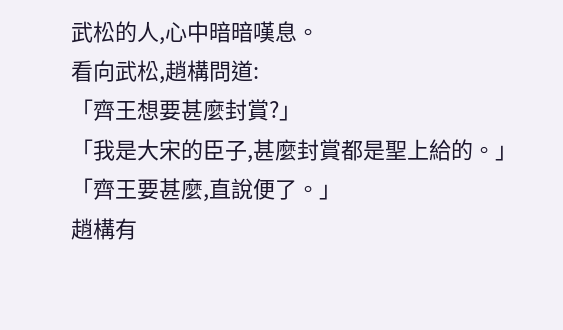武松的人,心中暗暗嘆息。
看向武松,趙構問道:
「齊王想要甚麼封賞?」
「我是大宋的臣子,甚麼封賞都是聖上給的。」
「齊王要甚麼,直說便了。」
趙構有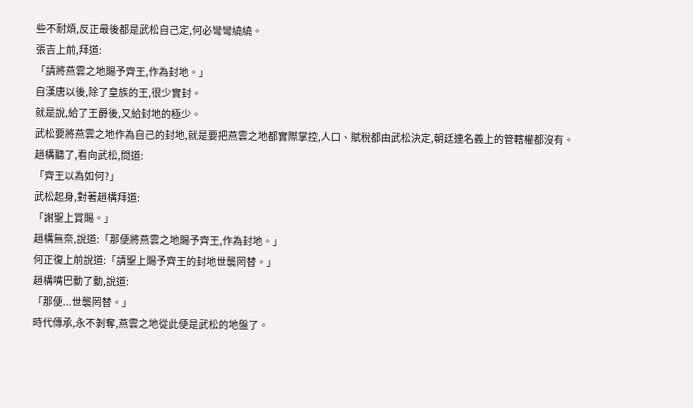些不耐煩,反正最後都是武松自己定,何必彎彎繞繞。
張吉上前,拜道:
「請將燕雲之地賜予齊王,作為封地。」
自漢唐以後,除了皇族的王,很少實封。
就是說,給了王爵後,又給封地的極少。
武松要將燕雲之地作為自己的封地,就是要把燕雲之地都實際掌控,人口、賦稅都由武松決定,朝廷連名義上的管轄權都沒有。
趙構聽了,看向武松,問道:
「齊王以為如何?」
武松起身,對著趙構拜道:
「謝聖上賞賜。」
趙構無奈,說道:「那便將燕雲之地賜予齊王,作為封地。」
何正復上前說道:「請聖上賜予齊王的封地世襲罔替。」
趙構嘴巴動了動,說道:
「那便...世襲罔替。」
時代傳承,永不剝奪,燕雲之地從此便是武松的地盤了。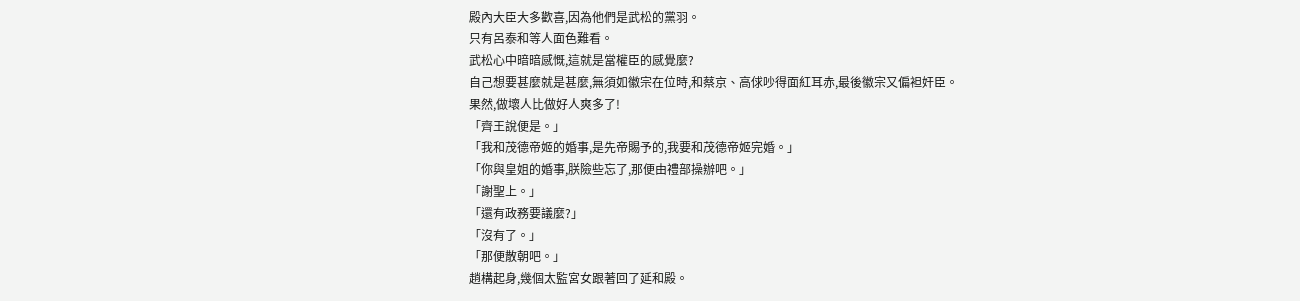殿內大臣大多歡喜,因為他們是武松的黨羽。
只有呂泰和等人面色難看。
武松心中暗暗感慨,這就是當權臣的感覺麼?
自己想要甚麼就是甚麼,無須如徽宗在位時,和蔡京、高俅吵得面紅耳赤,最後徽宗又偏袒奸臣。
果然,做壞人比做好人爽多了!
「齊王說便是。」
「我和茂德帝姬的婚事,是先帝賜予的,我要和茂德帝姬完婚。」
「你與皇姐的婚事,朕險些忘了,那便由禮部操辦吧。」
「謝聖上。」
「還有政務要議麼?」
「沒有了。」
「那便散朝吧。」
趙構起身,幾個太監宮女跟著回了延和殿。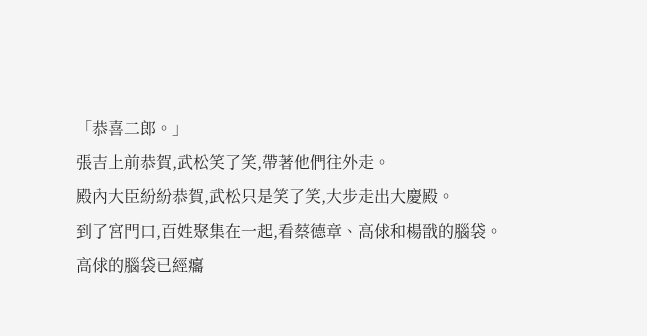「恭喜二郎。」
張吉上前恭賀,武松笑了笑,帶著他們往外走。
殿內大臣紛紛恭賀,武松只是笑了笑,大步走出大慶殿。
到了宮門口,百姓聚集在一起,看蔡德章、高俅和楊戩的腦袋。
高俅的腦袋已經癟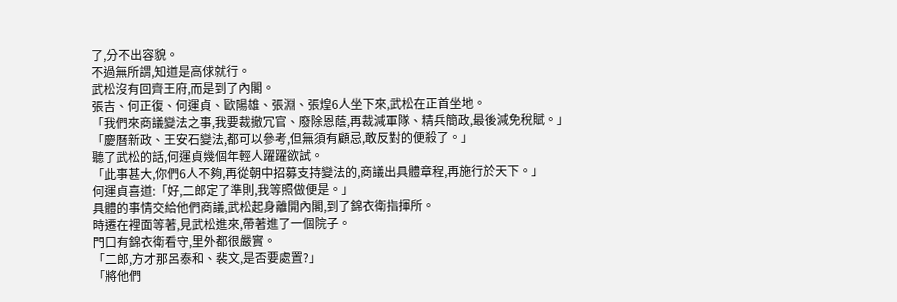了,分不出容貌。
不過無所謂,知道是高俅就行。
武松沒有回齊王府,而是到了內閣。
張吉、何正復、何運貞、歐陽雄、張淵、張煌6人坐下來,武松在正首坐地。
「我們來商議變法之事,我要裁撤冗官、廢除恩蔭,再裁減軍隊、精兵簡政,最後減免稅賦。」
「慶曆新政、王安石變法,都可以參考,但無須有顧忌,敢反對的便殺了。」
聽了武松的話,何運貞幾個年輕人躍躍欲試。
「此事甚大,你們6人不夠,再從朝中招募支持變法的,商議出具體章程,再施行於天下。」
何運貞喜道:「好,二郎定了準則,我等照做便是。」
具體的事情交給他們商議,武松起身離開內閣,到了錦衣衛指揮所。
時遷在裡面等著,見武松進來,帶著進了一個院子。
門口有錦衣衛看守,里外都很嚴實。
「二郎,方才那呂泰和、裴文,是否要處置?」
「將他們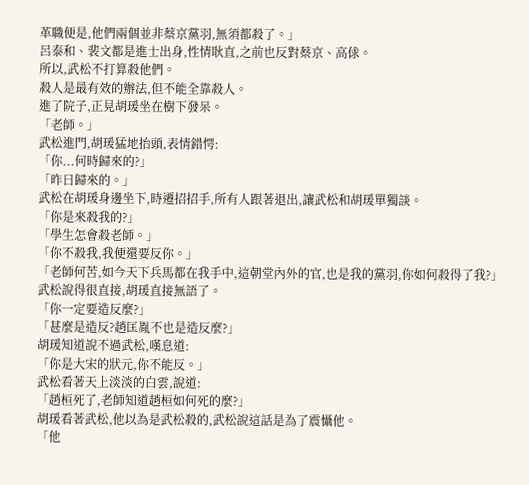革職便是,他們兩個並非蔡京黨羽,無須都殺了。」
呂泰和、裴文都是進士出身,性情耿直,之前也反對蔡京、高俅。
所以,武松不打算殺他們。
殺人是最有效的辦法,但不能全靠殺人。
進了院子,正見胡瑗坐在樹下發呆。
「老師。」
武松進門,胡瑗猛地抬頭,表情錯愕:
「你...何時歸來的?」
「昨日歸來的。」
武松在胡瑗身邊坐下,時遷招招手,所有人跟著退出,讓武松和胡瑗單獨談。
「你是來殺我的?」
「學生怎會殺老師。」
「你不殺我,我便還要反你。」
「老師何苦,如今天下兵馬都在我手中,這朝堂內外的官,也是我的黨羽,你如何殺得了我?」
武松說得很直接,胡瑗直接無語了。
「你一定要造反麼?」
「甚麼是造反?趙匡胤不也是造反麼?」
胡瑗知道說不過武松,嘆息道:
「你是大宋的狀元,你不能反。」
武松看著天上淡淡的白雲,說道:
「趙桓死了,老師知道趙桓如何死的麼?」
胡瑗看著武松,他以為是武松殺的,武松說這話是為了震懾他。
「他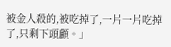被金人殺的,被吃掉了,一片一片吃掉了,只剩下頭顱。」